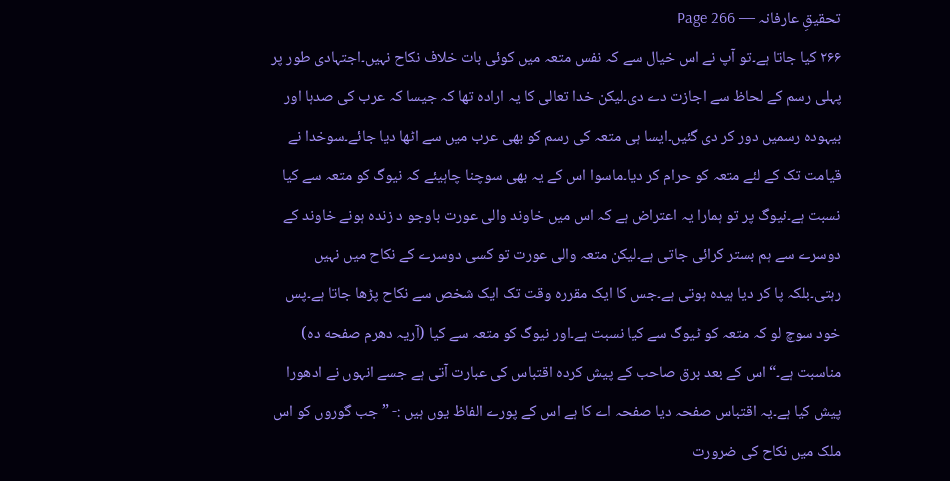تحقیقِ عارفانہ — Page 266
۲۶۶ کیا جاتا ہے۔تو آپ نے اس خیال سے کہ نفس متعہ میں کوئی بات خلاف نکاح نہیں۔اجتہادی طور پر پہلی رسم کے لحاظ سے اجازت دے دی۔لیکن خدا تعالی کا یہ ارادہ تھا کہ جیسا کہ عرب کی صدہا اور بیہودہ رسمیں دور کر دی گئیں۔ایسا ہی متعہ کی رسم کو بھی عرب میں سے اٹھا دیا جائے۔سوخدا نے قیامت تک کے لئے متعہ کو حرام کر دیا۔ماسوا اس کے یہ بھی سوچنا چاہیئے کہ نیوگ کو متعہ سے کیا نسبت ہے۔نیوگ پر تو ہمارا یہ اعتراض ہے کہ اس میں خاوند والی عورت باوجو د زندہ ہونے خاوند کے دوسرے سے ہم بستر کرائی جاتی ہے۔لیکن متعہ والی عورت تو کسی دوسرے کے نکاح میں نہیں رہتی۔بلکہ پا کر دیا ہیدہ ہوتی ہے۔جس کا ایک مقررہ وقت تک ایک شخص سے نکاح پڑھا جاتا ہے۔پس خود سوچ لو کہ متعہ کو ٹیوگ سے کیا نسبت ہے۔اور نیوگ کو متعہ سے کیا (آریہ دھرم صفحه ده) مناسبت ہے۔“ اس کے بعد برق صاحب کے پیش کردہ اقتباس کی عبارت آتی ہے جسے انہوں نے ادھورا پیش کیا ہے۔یہ اقتباس صفحہ دیا صفحہ اے کا ہے اس کے پورے الفاظ یوں ہیں :- ” جب گوروں کو اس ملک میں نکاح کی ضرورت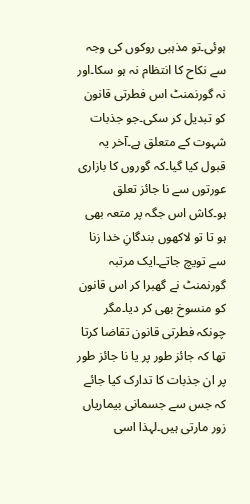ہوئی۔تو مذہبی روکوں کی وجہ سے نکاح کا انتظام نہ ہو سکا۔اور نہ گورنمنٹ اس فطرتی قانون کو تبدیل کر سکی۔جو جذبات شہوت کے متعلق ہے۔آخر یہ قبول کیا گیا۔کہ گوروں کا بازاری عورتوں سے نا جائز تعلق ہو۔کاش اس جگہ پر متعہ بھی ہو تا تو لاکھوں بندگانِ خدا زنا سے تویچ جاتے۔ایک مرتبہ گورنمنٹ نے گھبرا کر اس قانون کو منسوخ بھی کر دیا۔مگر چونکہ فطرتی قانون تقاضا کرتا تھا کہ جائز طور پر یا نا جائز طور پر ان جذبات کا تدارک کیا جائے کہ جس سے جسمانی بیماریاں زور مارتی ہیں۔لہذا اسی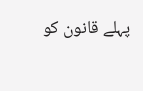پہلے قانون کو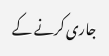جاری کرنے کے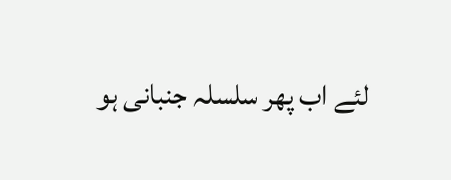لئے اب پھر سلسلہ جنبانی ہو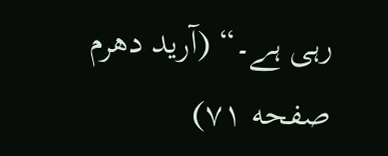رہی ہے۔“ (آرید دھرم صفحه ۷۱)